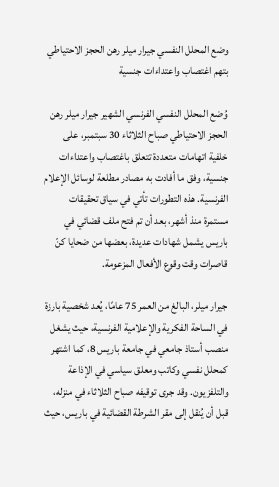وضع المحلل النفسي جيرار ميلر رهن الحجز الاحتياطي بتهم اغتصاب واعتداءات جنسية

وُضع المحلل النفسي الفرنسي الشهير جيرار ميلر رهن الحجز الاحتياطي صباح الثلاثاء 30 سبتمبر، على خلفية اتهامات متعددة تتعلق باغتصاب واعتداءات جنسية، وفق ما أفادت به مصادر مطلعة لوسائل الإعلام الفرنسية. هذه التطورات تأتي في سياق تحقيقات مستمرة منذ أشهر، بعد أن تم فتح ملف قضائي في باريس يشمل شهادات عديدة، بعضها من ضحايا كنّ قاصرات وقت وقوع الأفعال المزعومة.

جيرار ميلر، البالغ من العمر 75 عامًا، يُعد شخصية بارزة في الساحة الفكرية والإعلامية الفرنسية، حيث يشغل منصب أستاذ جامعي في جامعة باريس 8، كما اشتهر كمحلل نفسي وكاتب ومعلق سياسي في الإذاعة والتلفزيون. وقد جرى توقيفه صباح الثلاثاء في منزله، قبل أن يُنقل إلى مقر الشرطة القضائية في باريس، حيث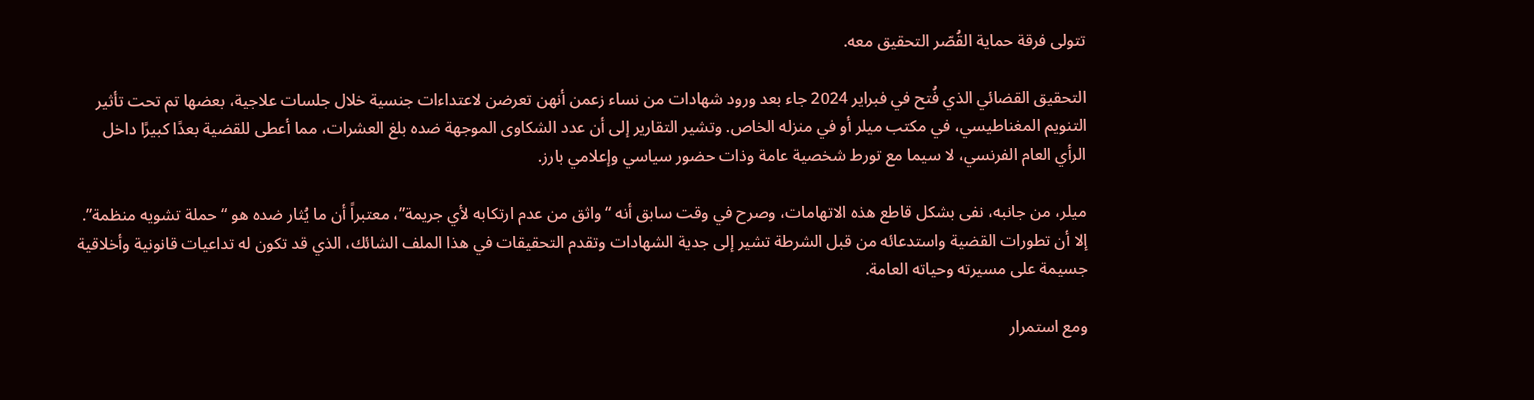تتولى فرقة حماية القُصّر التحقيق معه.

التحقيق القضائي الذي فُتح في فبراير 2024 جاء بعد ورود شهادات من نساء زعمن أنهن تعرضن لاعتداءات جنسية خلال جلسات علاجية، بعضها تم تحت تأثير التنويم المغناطيسي، في مكتب ميلر أو في منزله الخاص. وتشير التقارير إلى أن عدد الشكاوى الموجهة ضده بلغ العشرات، مما أعطى للقضية بعدًا كبيرًا داخل الرأي العام الفرنسي، لا سيما مع تورط شخصية عامة وذات حضور سياسي وإعلامي بارز.

ميلر، من جانبه، نفى بشكل قاطع هذه الاتهامات، وصرح في وقت سابق أنه “واثق من عدم ارتكابه لأي جريمة”، معتبراً أن ما يُثار ضده هو “حملة تشويه منظمة”. إلا أن تطورات القضية واستدعائه من قبل الشرطة تشير إلى جدية الشهادات وتقدم التحقيقات في هذا الملف الشائك، الذي قد تكون له تداعيات قانونية وأخلاقية جسيمة على مسيرته وحياته العامة.

ومع استمرار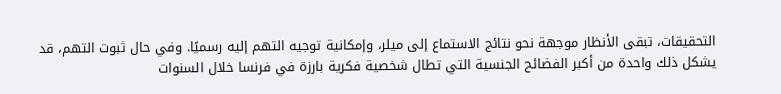التحقيقات، تبقى الأنظار موجهة نحو نتائج الاستماع إلى ميلر، وإمكانية توجيه التهم إليه رسميًا. وفي حال ثبوت التهم، قد يشكل ذلك واحدة من أكبر الفضائح الجنسية التي تطال شخصية فكرية بارزة في فرنسا خلال السنوات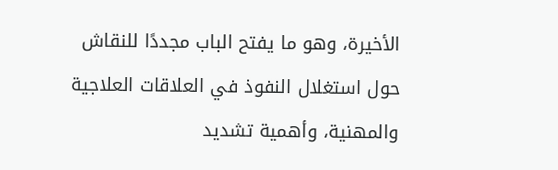الأخيرة، وهو ما يفتح الباب مجددًا للنقاش حول استغلال النفوذ في العلاقات العلاجية والمهنية، وأهمية تشديد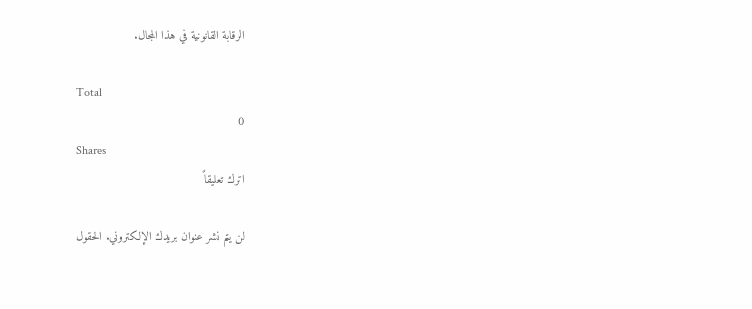الرقابة القانونية في هذا المجال.

Total
0
Shares
اترك تعليقاً

لن يتم نشر عنوان بريدك الإلكتروني. الحقول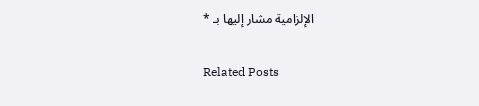الإلزامية مشار إليها بـ *

Related Posts